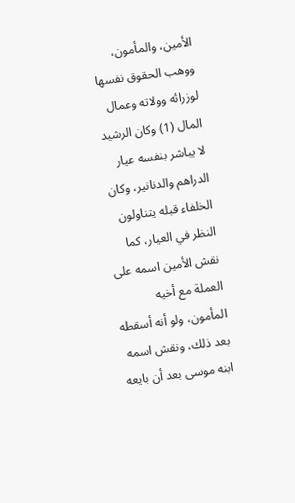الأمين، والمأمون، ووهب الحقوق نفسها لوزرائه وولاته وعمال المال (1) وكان الرشيد لا يباشر بنفسه عيار الدراهم والدنانير، وكان الخلفاء قبله يتناولون النظر في العيار، كما نقش الأمين اسمه على العملة مع أخيه المأمون، ولو أنه أسقطه بعد ذلك، ونقش اسمه ابنه موسى بعد أن بايعه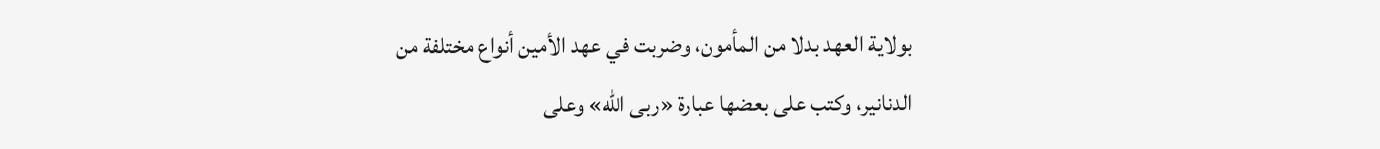بولاية العهد بدلا من المأمون، وضربت في عهد الأمين أنواع مختلفة من الدنانير، وكتب على بعضها عبارة «ربى الله» وعلى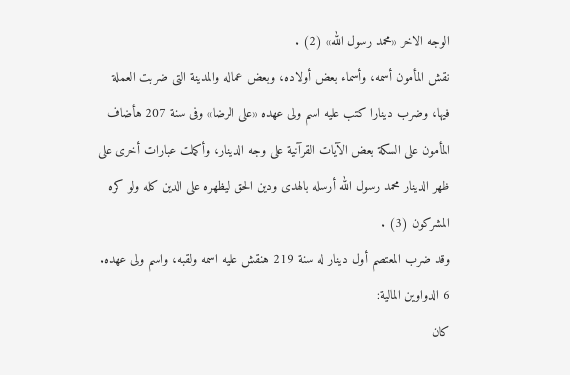الوجه الاخر «محمد رسول الله» (2) .
نقش المأمون أسمه، وأسماء بعض أولاده، وبعض عماله والمدينة التى ضربت العملة فيها، وضرب دينارا كتب عليه اسم ولى عهده «على الرضا» وفى سنة 207 هأضاف المأمون على السكة بعض الآيات القرآنية على وجه الدينار، وأكملت عبارات أخرى على ظهر الدينار محمد رسول الله أرسله بالهدى ودين الحق ليظهره على الدين كله ولو كره المشركون (3) .
وقد ضرب المعتصم أول دينار له سنة 219 هنقش عليه اسمه ولقبه، واسم ولى عهده.
6 الدواوين المالية:
كان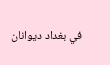في بغداد ديوانان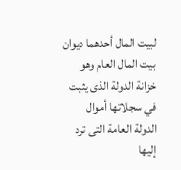لبيت المال أحدهما ديوان بيت المال العام وهو خزانة الدولة الذى يثبت في سجلاتها أموال الدولة العامة التى ترد إليها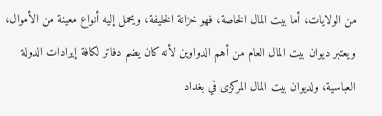من الولايات، أما بيت المال الخاصة، فهو خزانة الخليفة، ويحمل إليه أنواع معينة من الأموال، ويعتبر ديوان بيت المال العام من أهم الدواوين لأنه كان يضم دفاتر لكافة إيرادات الدولة العباسية، ولديوان بيت المال المركزى في بغداد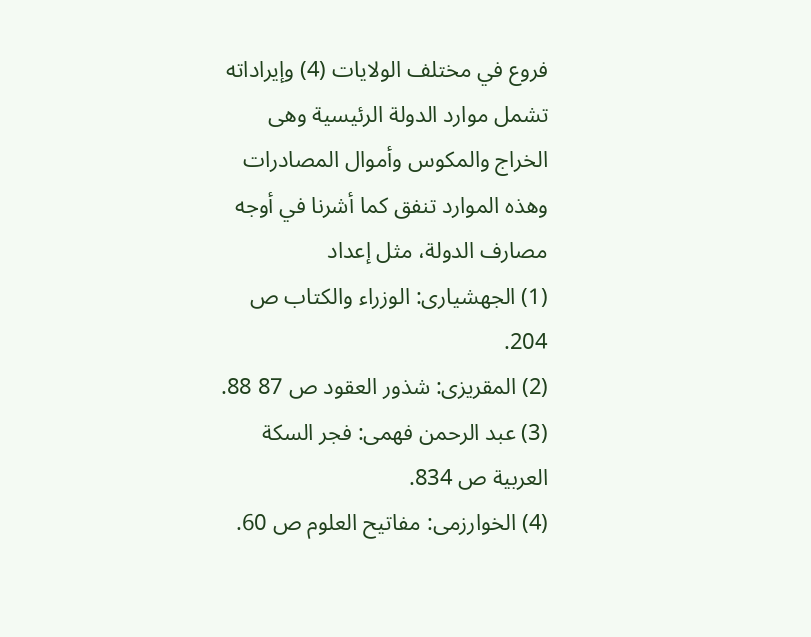فروع في مختلف الولايات (4) وإيراداته تشمل موارد الدولة الرئيسية وهى الخراج والمكوس وأموال المصادرات وهذه الموارد تنفق كما أشرنا في أوجه مصارف الدولة، مثل إعداد
(1) الجهشيارى: الوزراء والكتاب ص 204.
(2) المقريزى: شذور العقود ص 87 88.
(3) عبد الرحمن فهمى: فجر السكة العربية ص 834.
(4) الخوارزمى: مفاتيح العلوم ص 60.